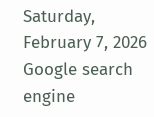Saturday, February 7, 2026
Google search engine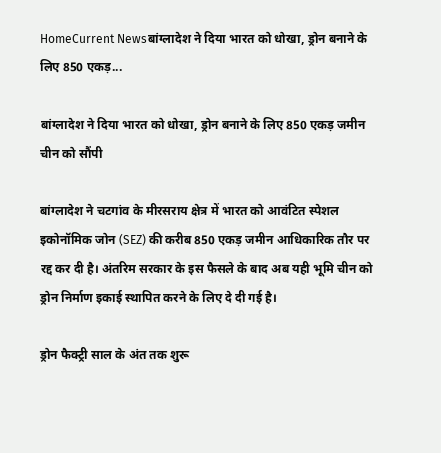HomeCurrent Newsबांग्लादेश ने दिया भारत को धोखा, ड्रोन बनाने के लिए 850 एकड़...

बांग्लादेश ने दिया भारत को धोखा, ड्रोन बनाने के लिए 850 एकड़ जमीन चीन को सौंपी

बांग्लादेश ने चटगांव के मीरसराय क्षेत्र में भारत को आवंटित स्पेशल इकोनॉमिक जोन (SEZ) की करीब 850 एकड़ जमीन आधिकारिक तौर पर रद्द कर दी है। अंतरिम सरकार के इस फैसले के बाद अब यही भूमि चीन को ड्रोन निर्माण इकाई स्थापित करने के लिए दे दी गई है।

ड्रोन फैक्ट्री साल के अंत तक शुरू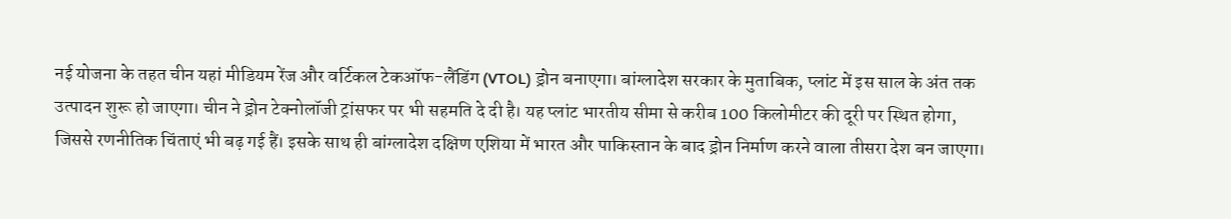नई योजना के तहत चीन यहां मीडियम रेंज और वर्टिकल टेकऑफ-लैंडिंग (VTOL) ड्रोन बनाएगा। बांग्लादेश सरकार के मुताबिक, प्लांट में इस साल के अंत तक उत्पादन शुरू हो जाएगा। चीन ने ड्रोन टेक्नोलॉजी ट्रांसफर पर भी सहमति दे दी है। यह प्लांट भारतीय सीमा से करीब 100 किलोमीटर की दूरी पर स्थित होगा, जिससे रणनीतिक चिंताएं भी बढ़ गई हैं। इसके साथ ही बांग्लादेश दक्षिण एशिया में भारत और पाकिस्तान के बाद ड्रोन निर्माण करने वाला तीसरा देश बन जाएगा।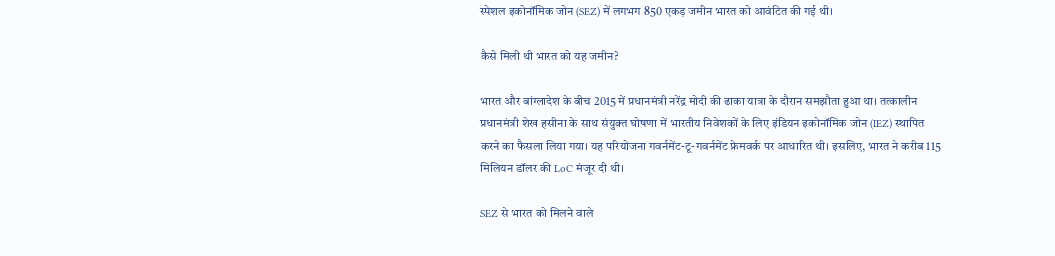स्पेशल इकोनॉमिक जोन (SEZ) में लगभग 850 एकड़ जमीन भारत को आवंटित की गई थी।

कैसे मिली थी भारत को यह जमीन?

भारत और बांग्लादेश के बीच 2015 में प्रधानमंत्री नरेंद्र मोदी की ढाका यात्रा के दौरान समझौता हुआ था। तत्कालीन प्रधानमंत्री शेख हसीना के साथ संयुक्त घोषणा में भारतीय निवेशकों के लिए इंडियन इकोनॉमिक जोन (IEZ) स्थापित करने का फैसला लिया गया। यह परियोजना गवर्नमेंट-टू-गवर्नमेंट फ्रेमवर्क पर आधारित थी। इसलिए, भारत ने करीब 115 मिलियन डॉलर की LoC मंजूर दी थी।

SEZ से भारत को मिलने वाले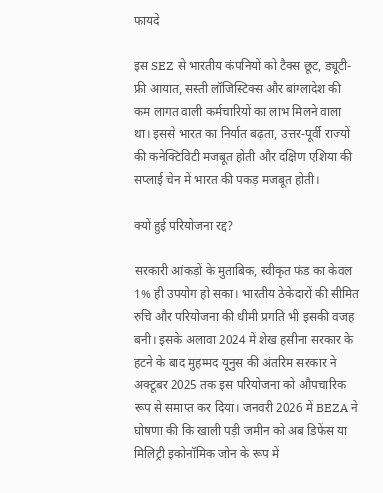फायदे

इस SEZ से भारतीय कंपनियों को टैक्स छूट, ड्यूटी-फ्री आयात, सस्ती लॉजिस्टिक्स और बांग्लादेश की कम लागत वाली कर्मचारियों का लाभ मिलने वाला था। इससे भारत का निर्यात बढ़ता, उत्तर-पूर्वी राज्यों की कनेक्टिविटी मजबूत होती और दक्षिण एशिया की सप्लाई चेन में भारत की पकड़ मजबूत होती।

क्यों हुई परियोजना रद्द?

सरकारी आंकड़ों के मुताबिक, स्वीकृत फंड का केवल 1% ही उपयोग हो सका। भारतीय ठेकेदारों की सीमित रुचि और परियोजना की धीमी प्रगति भी इसकी वजह बनी। इसके अलावा 2024 में शेख हसीना सरकार के हटने के बाद मुहम्मद यूनुस की अंतरिम सरकार ने अक्टूबर 2025 तक इस परियोजना को औपचारिक रूप से समाप्त कर दिया। जनवरी 2026 में BEZA ने घोषणा की कि खाली पड़ी जमीन को अब डिफेंस या मिलिट्री इकोनॉमिक जोन के रूप में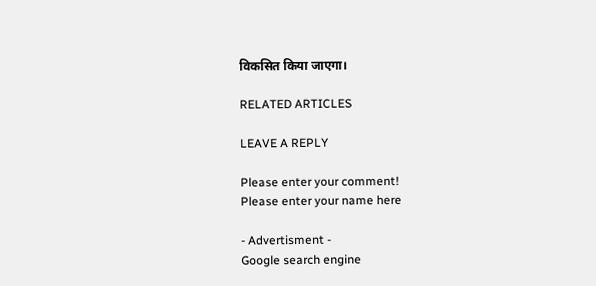विकसित किया जाएगा।

RELATED ARTICLES

LEAVE A REPLY

Please enter your comment!
Please enter your name here

- Advertisment -
Google search engine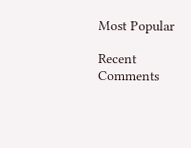Most Popular

Recent Comments